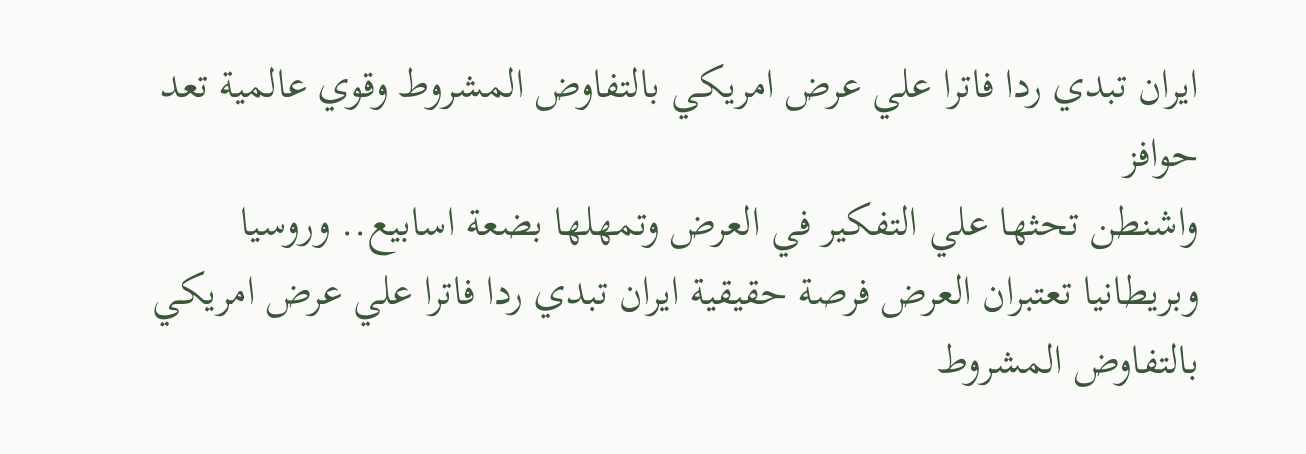ايران تبدي ردا فاترا علي عرض امريكي بالتفاوض المشروط وقوي عالمية تعد حوافز
واشنطن تحثها علي التفكير في العرض وتمهلها بضعة اسابيع.. وروسيا وبريطانيا تعتبران العرض فرصة حقيقية ايران تبدي ردا فاترا علي عرض امريكي بالتفاوض المشروط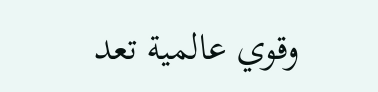وقوي عالمية تعد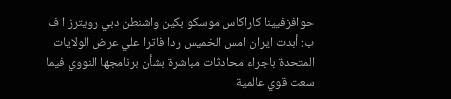حوافزفيينا كاراكاس موسكو بكين واشنطن دبي رويترز ا ف ب: أبدت ايران امس الخميس ردا فاترا علي عرض الولايات المتحدة باجراء محادثات مباشرة بشأن برنامجها النووي فيما سعت قوي عالمية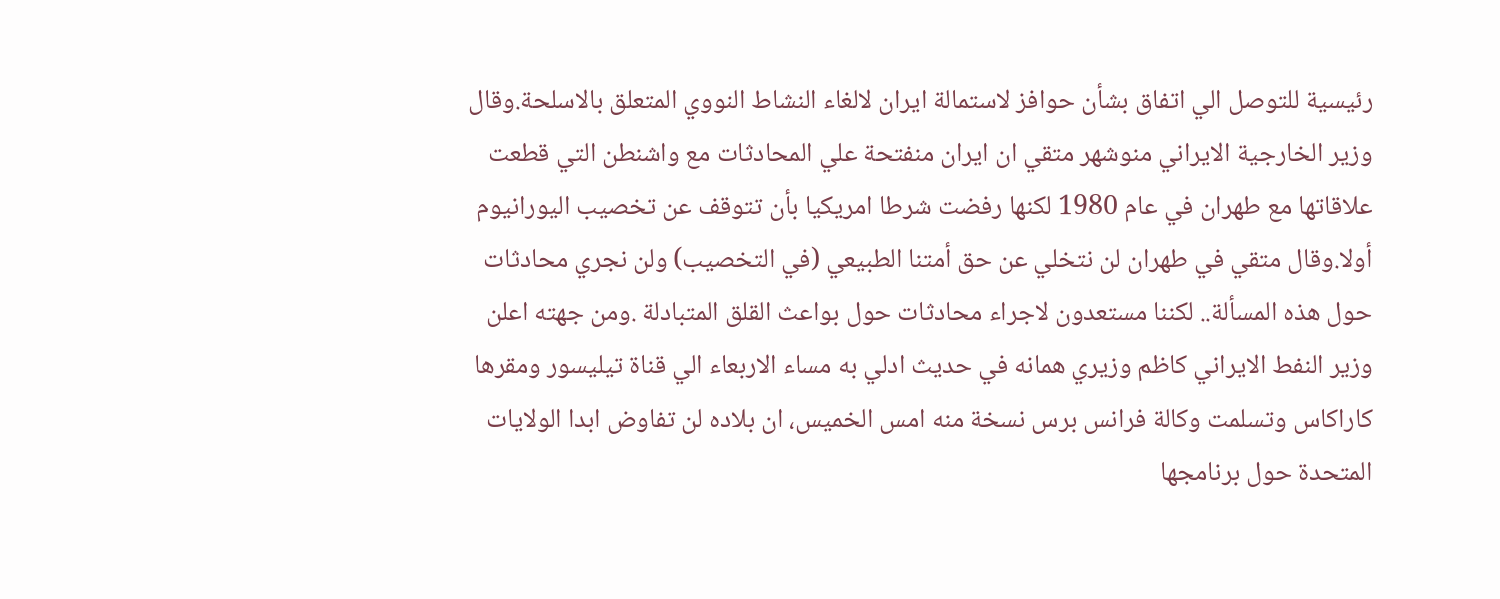رئيسية للتوصل الي اتفاق بشأن حوافز لاستمالة ايران لالغاء النشاط النووي المتعلق بالاسلحة.وقال وزير الخارجية الايراني منوشهر متقي ان ايران منفتحة علي المحادثات مع واشنطن التي قطعت علاقاتها مع طهران في عام 1980 لكنها رفضت شرطا امريكيا بأن تتوقف عن تخصيب اليورانيوم أولا.وقال متقي في طهران لن نتخلي عن حق أمتنا الطبيعي (في التخصيب) ولن نجري محادثات حول هذه المسألة.. لكننا مستعدون لاجراء محادثات حول بواعث القلق المتبادلة .ومن جهته اعلن وزير النفط الايراني كاظم وزيري همانه في حديث ادلي به مساء الاربعاء الي قناة تيليسور ومقرها كاراكاس وتسلمت وكالة فرانس برس نسخة منه امس الخميس، ان بلاده لن تفاوض ابدا الولايات المتحدة حول برنامجها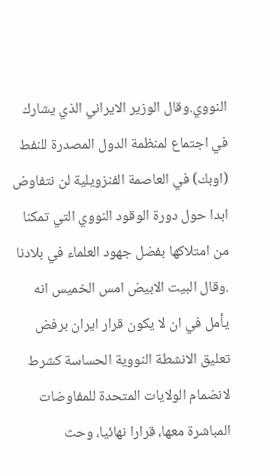النووي.وقال الوزير الايراني الذي يشارك في اجتماع لمنظمة الدول المصدرة للنفط (اوبك) في العاصمة الفنزويلية لن نتفاوض ابدا حول دورة الوقود النووي التي تمكنا من امتلاكها بفضل جهود العلماء في بلادنا .وقال البيت الابيض امس الخميس انه يأمل في ان لا يكون قرار ايران برفض تعليق الانشطة النووية الحساسة كشرط لانضمام الولايات المتحدة للمفاوضات المباشرة معها، قرارا نهائيا، وحث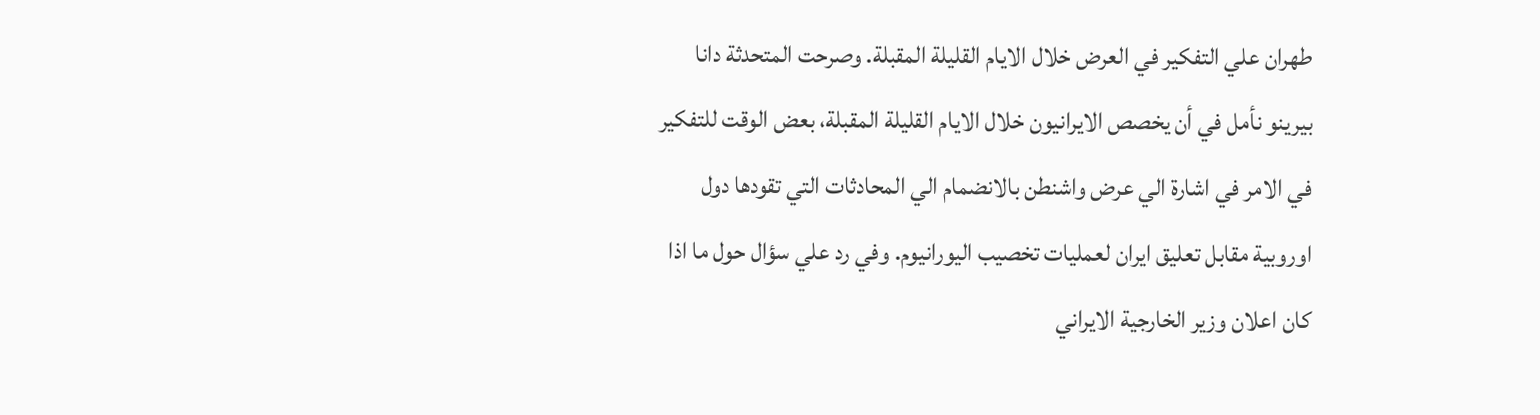طهران علي التفكير في العرض خلال الايام القليلة المقبلة. وصرحت المتحدثة دانا بيرينو نأمل في أن يخصص الايرانيون خلال الايام القليلة المقبلة، بعض الوقت للتفكير في الامر في اشارة الي عرض واشنطن بالانضمام الي المحادثات التي تقودها دول اوروبية مقابل تعليق ايران لعمليات تخصيب اليورانيوم. وفي رد علي سؤال حول ما اذا كان اعلان وزير الخارجية الايراني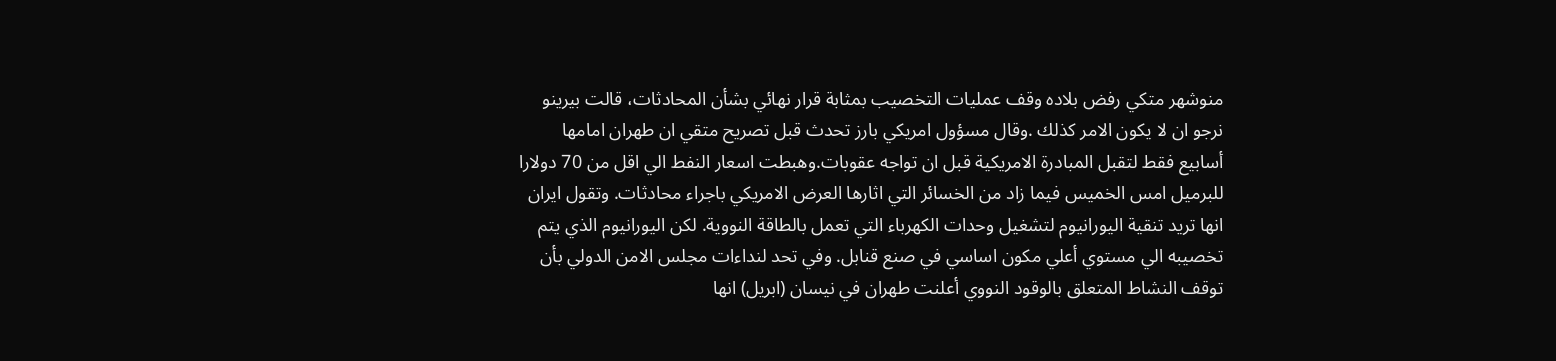منوشهر متكي رفض بلاده وقف عمليات التخصيب بمثابة قرار نهائي بشأن المحادثات، قالت بيرينو نرجو ان لا يكون الامر كذلك .وقال مسؤول امريكي بارز تحدث قبل تصريح متقي ان طهران امامها أسابيع فقط لتقبل المبادرة الامريكية قبل ان تواجه عقوبات.وهبطت اسعار النفط الي اقل من 70 دولارا للبرميل امس الخميس فيما زاد من الخسائر التي اثارها العرض الامريكي باجراء محادثات. وتقول ايران انها تريد تنقية اليورانيوم لتشغيل وحدات الكهرباء التي تعمل بالطاقة النووية. لكن اليورانيوم الذي يتم تخصيبه الي مستوي أعلي مكون اساسي في صنع قنابل. وفي تحد لنداءات مجلس الامن الدولي بأن توقف النشاط المتعلق بالوقود النووي أعلنت طهران في نيسان (ابريل) انها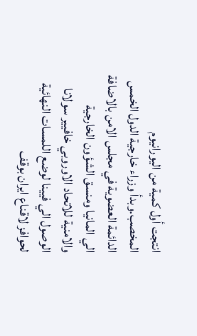انتجت أول كمية من اليورانيوم المخصب.وبدأ وزراء خارجية الدول الخمس الدائمة العضوية في مجلس الامن بالاضافة الي المانيا ومنسق الشؤون الخارجية والامنية للاتحاد الاوروبي خافيير سولانا الوصول الي فيينا لوضع اللمسات النهائية لحوافز لاقناع ايران بوقف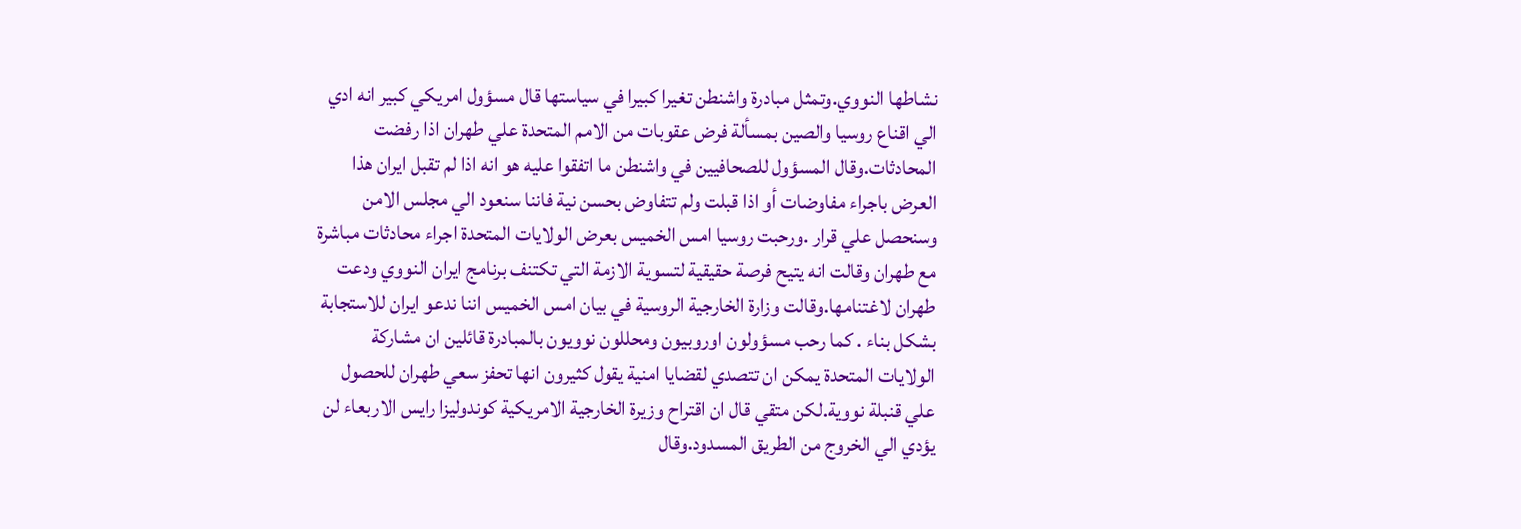نشاطها النووي.وتمثل مبادرة واشنطن تغيرا كبيرا في سياستها قال مسؤول امريكي كبير انه ادي الي اقناع روسيا والصين بمسألة فرض عقوبات من الامم المتحدة علي طهران اذا رفضت المحادثات.وقال المسؤول للصحافيين في واشنطن ما اتفقوا عليه هو انه اذا لم تقبل ايران هذا العرض باجراء مفاوضات أو اذا قبلت ولم تتفاوض بحسن نية فاننا سنعود الي مجلس الامن وسنحصل علي قرار .ورحبت روسيا امس الخميس بعرض الولايات المتحدة اجراء محادثات مباشرة مع طهران وقالت انه يتيح فرصة حقيقية لتسوية الازمة التي تكتنف برنامج ايران النووي ودعت طهران لاغتنامها.وقالت وزارة الخارجية الروسية في بيان امس الخميس اننا ندعو ايران للاستجابة بشكل بناء . كما رحب مسؤولون اوروبيون ومحللون نوويون بالمبادرة قائلين ان مشاركة الولايات المتحدة يمكن ان تتصدي لقضايا امنية يقول كثيرون انها تحفز سعي طهران للحصول علي قنبلة نووية.لكن متقي قال ان اقتراح وزيرة الخارجية الامريكية كوندوليزا رايس الاربعاء لن يؤدي الي الخروج من الطريق المسدود.وقال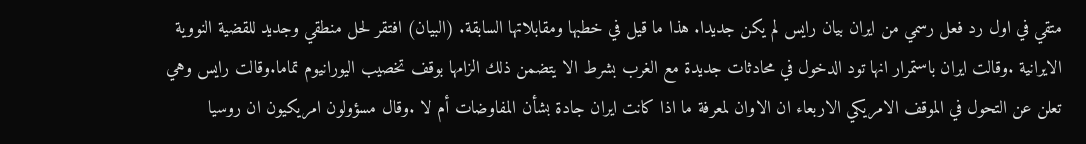متقي في اول رد فعل رسمي من ايران بيان رايس لم يكن جديدا. هذا ما قيل في خطبها ومقابلاتها السابقة. (البيان) افتقر لحل منطقي وجديد للقضية النووية الايرانية .وقالت ايران باستمرار انها تود الدخول في محادثات جديدة مع الغرب بشرط الا يتضمن ذلك الزامها بوقف تخصيب اليورانيوم تماما.وقالت رايس وهي تعلن عن التحول في الموقف الامريكي الاربعاء ان الاوان لمعرفة ما اذا كانت ايران جادة بشأن المفاوضات أم لا .وقال مسؤولون امريكيون ان روسيا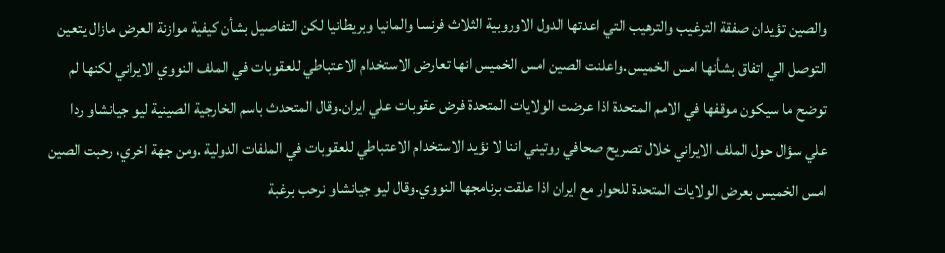والصين تؤيدان صفقة الترغيب والترهيب التي اعدتها الدول الاوروبية الثلاث فرنسا والمانيا وبريطانيا لكن التفاصيل بشأن كيفية موازنة العرض مازال يتعين التوصل الي اتفاق بشأنها امس الخميس.واعلنت الصين امس الخميس انها تعارض الاستخدام الاعتباطي للعقوبات في الملف النووي الايراني لكنها لم توضح ما سيكون موقفها في الامم المتحدة اذا عرضت الولايات المتحدة فرض عقوبات علي ايران.وقال المتحدث باسم الخارجية الصينية ليو جيانشاو ردا علي سؤال حول الملف الايراني خلال تصريح صحافي روتيني اننا لا نؤيد الاستخدام الاعتباطي للعقوبات في الملفات الدولية .ومن جهة اخري، رحبت الصين امس الخميس بعرض الولايات المتحدة للحوار مع ايران اذا علقت برنامجها النووي.وقال ليو جيانشاو نرحب برغبة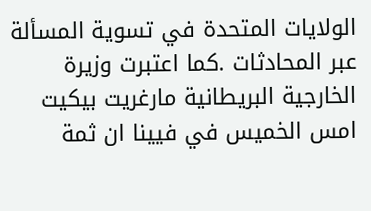الولايات المتحدة في تسوية المسألة عبر المحادثات .كما اعتبرت وزيرة الخارجية البريطانية مارغريت بيكيت امس الخميس في فيينا ان ثمة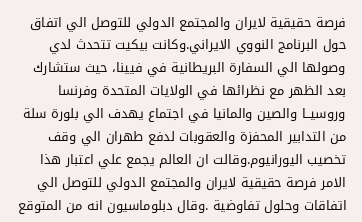فرصة حقيقية لايران والمجتمع الدولي للتوصل الي اتفاق حول البرنامج النووي الايراني.وكانت بيكيت تتحدث لدي وصولها الي السفارة البريطانية في فيينا، حيث ستشارك بعد الظهر مع نظرائها في الولايات المتحدة وفرنسا وروسيــا والصين والمانيا في اجتماع يهدف الي بلورة سلة من التدابير المحفزة والعقوبات لدفع طهران الي وقف تخصيب اليورانيوم.وقالت ان العالم يجمع علي اعتبار هذا الامر فرصة حقيقية لايران والمجتمع الدولي للتوصل الي اتفاقات وحلول تفاوضية .وقال دبلوماسيون انه من المتوقع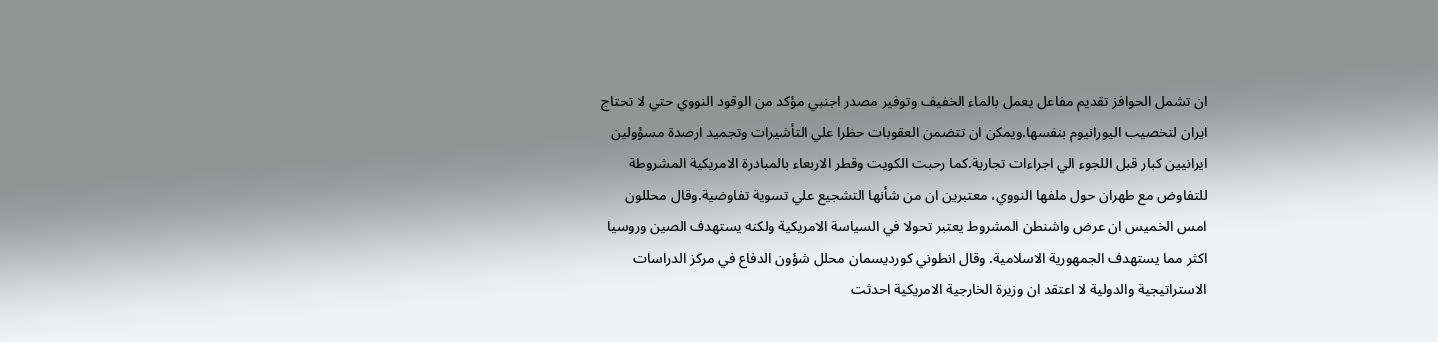ان تشمل الحوافز تقديم مفاعل يعمل بالماء الخفيف وتوفير مصدر اجنبي مؤكد من الوقود النووي حتي لا تحتاج ايران لتخصيب اليورانيوم بنفسها.ويمكن ان تتضمن العقوبات حظرا علي التأشيرات وتجميد ارصدة مسؤولين ايرانيين كبار قبل اللجوء الي اجراءات تجارية.كما رحبت الكويت وقطر الاربعاء بالمبادرة الامريكية المشروطة للتفاوض مع طهران حول ملفها النووي، معتبرين ان من شأنها التشجيع علي تسوية تفاوضية.وقال محللون امس الخميس ان عرض واشنطن المشروط يعتبر تحولا في السياسة الامريكية ولكنه يستهدف الصين وروسيا اكثر مما يستهدف الجمهورية الاسلامية. وقال انطوني كورديسمان محلل شؤون الدفاع في مركز الدراسات الاستراتيجية والدولية لا اعتقد ان وزيرة الخارجية الامريكية احدثت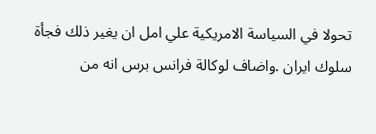تحولا في السياسة الامريكية علي امل ان يغير ذلك فجأة سلوك ايران .واضاف لوكالة فرانس برس انه من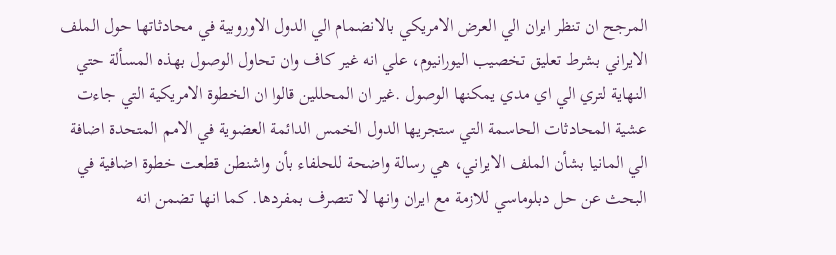المرجح ان تنظر ايران الي العرض الامريكي بالانضمام الي الدول الاوروبية في محادثاتها حول الملف الايراني بشرط تعليق تخصيب اليورانيوم، علي انه غير كاف وان تحاول الوصول بهذه المسألة حتي النهاية لتري الي اي مدي يمكنها الوصول .غير ان المحللين قالوا ان الخطوة الامريكية التي جاءت عشية المحادثات الحاسمة التي ستجريها الدول الخمس الدائمة العضوية في الامم المتحدة اضافة الي المانيا بشأن الملف الايراني، هي رسالة واضحة للحلفاء بأن واشنطن قطعت خطوة اضافية في البحث عن حل دبلوماسي للازمة مع ايران وانها لا تتصرف بمفردها. كما انها تضمن انه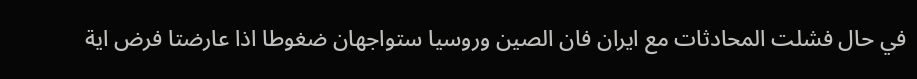في حال فشلت المحادثات مع ايران فان الصين وروسيا ستواجهان ضغوطا اذا عارضتا فرض اية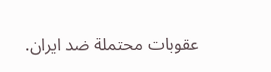عقوبات محتملة ضد ايران.